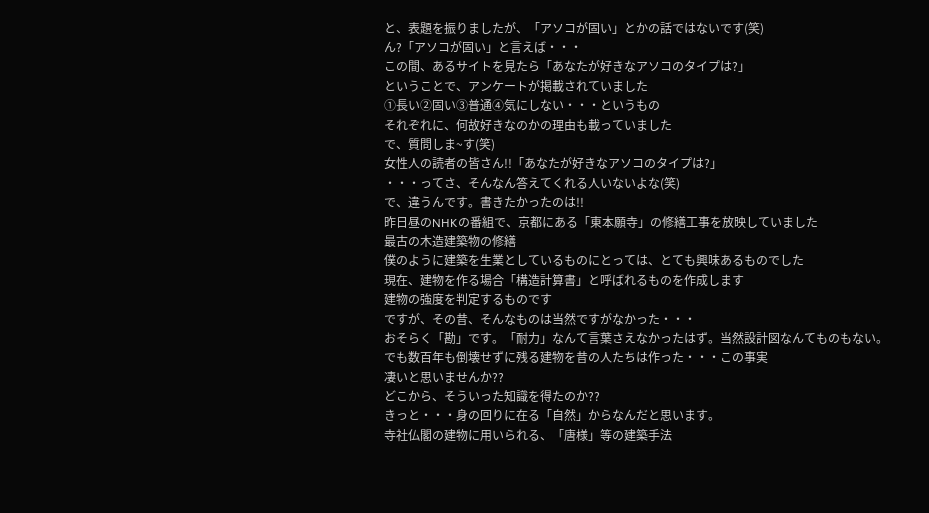と、表題を振りましたが、「アソコが固い」とかの話ではないです(笑)
ん?「アソコが固い」と言えば・・・
この間、あるサイトを見たら「あなたが好きなアソコのタイプは?」
ということで、アンケートが掲載されていました
①長い②固い③普通④気にしない・・・というもの
それぞれに、何故好きなのかの理由も載っていました
で、質問しま~す(笑)
女性人の読者の皆さん!!「あなたが好きなアソコのタイプは?」
・・・ってさ、そんなん答えてくれる人いないよな(笑)
で、違うんです。書きたかったのは!!
昨日昼のNHKの番組で、京都にある「東本願寺」の修繕工事を放映していました
最古の木造建築物の修繕
僕のように建築を生業としているものにとっては、とても興味あるものでした
現在、建物を作る場合「構造計算書」と呼ばれるものを作成します
建物の強度を判定するものです
ですが、その昔、そんなものは当然ですがなかった・・・
おそらく「勘」です。「耐力」なんて言葉さえなかったはず。当然設計図なんてものもない。
でも数百年も倒壊せずに残る建物を昔の人たちは作った・・・この事実
凄いと思いませんか??
どこから、そういった知識を得たのか??
きっと・・・身の回りに在る「自然」からなんだと思います。
寺社仏閣の建物に用いられる、「唐様」等の建築手法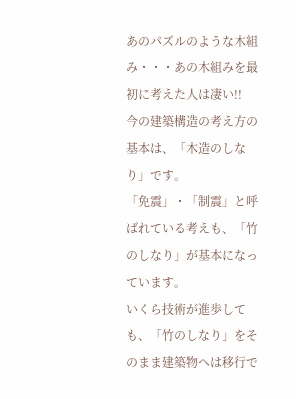あのパズルのような木組み・・・あの木組みを最初に考えた人は凄い!!
今の建築構造の考え方の基本は、「木造のしなり」です。
「免震」・「制震」と呼ばれている考えも、「竹のしなり」が基本になっています。
いくら技術が進歩しても、「竹のしなり」をそのまま建築物へは移行で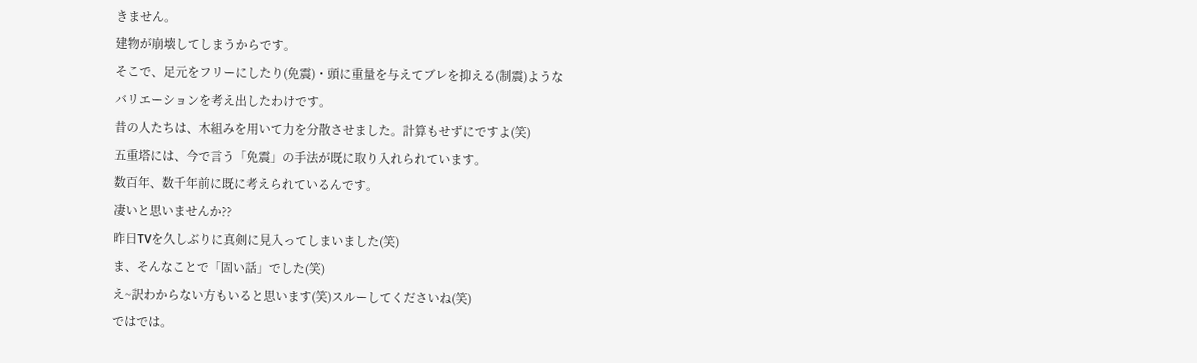きません。
建物が崩壊してしまうからです。
そこで、足元をフリーにしたり(免震)・頭に重量を与えてブレを抑える(制震)ような
バリエーションを考え出したわけです。
昔の人たちは、木組みを用いて力を分散させました。計算もせずにですよ(笑)
五重塔には、今で言う「免震」の手法が既に取り入れられています。
数百年、数千年前に既に考えられているんです。
凄いと思いませんか??
昨日TVを久しぶりに真剣に見入ってしまいました(笑)
ま、そんなことで「固い話」でした(笑)
え~訳わからない方もいると思います(笑)スルーしてくださいね(笑)
ではでは。